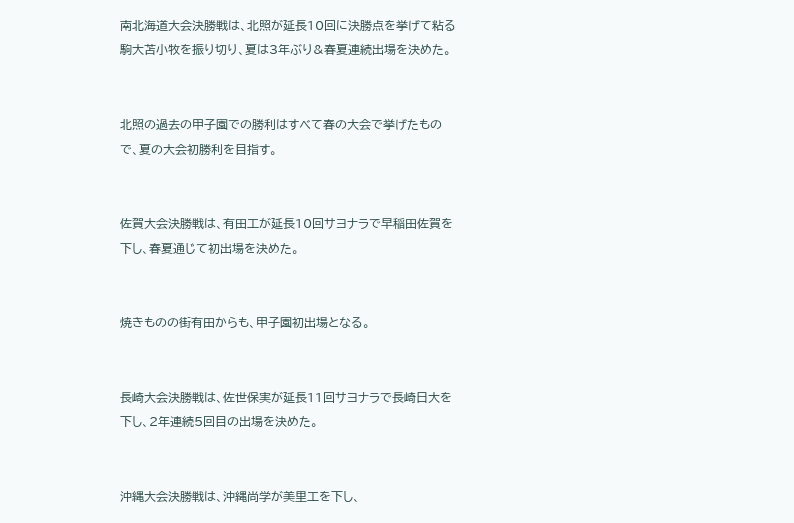南北海道大会決勝戦は、北照が延長10回に決勝点を挙げて粘る駒大苫小牧を振り切り、夏は3年ぶり&春夏連続出場を決めた。


北照の過去の甲子園での勝利はすべて春の大会で挙げたもので、夏の大会初勝利を目指す。


佐賀大会決勝戦は、有田工が延長10回サヨナラで早稲田佐賀を下し、春夏通じて初出場を決めた。


焼きものの街有田からも、甲子園初出場となる。


長崎大会決勝戦は、佐世保実が延長11回サヨナラで長崎日大を下し、2年連続5回目の出場を決めた。


沖縄大会決勝戦は、沖縄尚学が美里工を下し、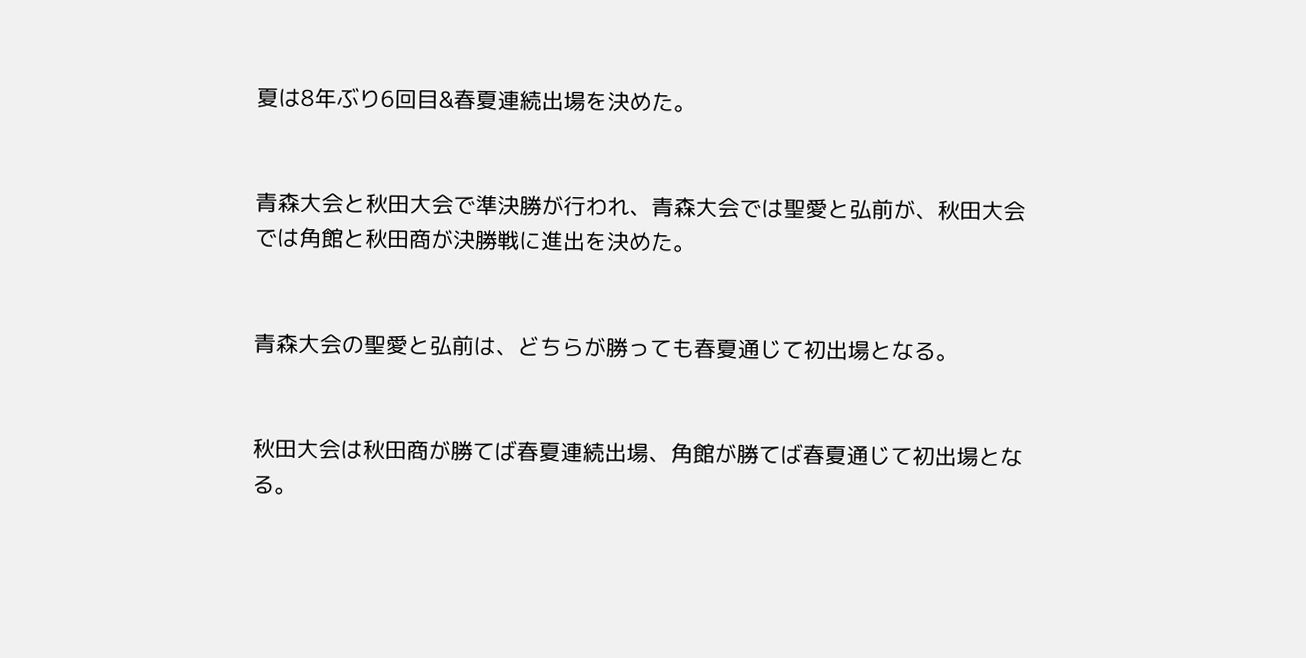夏は8年ぶり6回目&春夏連続出場を決めた。


青森大会と秋田大会で準決勝が行われ、青森大会では聖愛と弘前が、秋田大会では角館と秋田商が決勝戦に進出を決めた。


青森大会の聖愛と弘前は、どちらが勝っても春夏通じて初出場となる。


秋田大会は秋田商が勝てば春夏連続出場、角館が勝てば春夏通じて初出場となる。